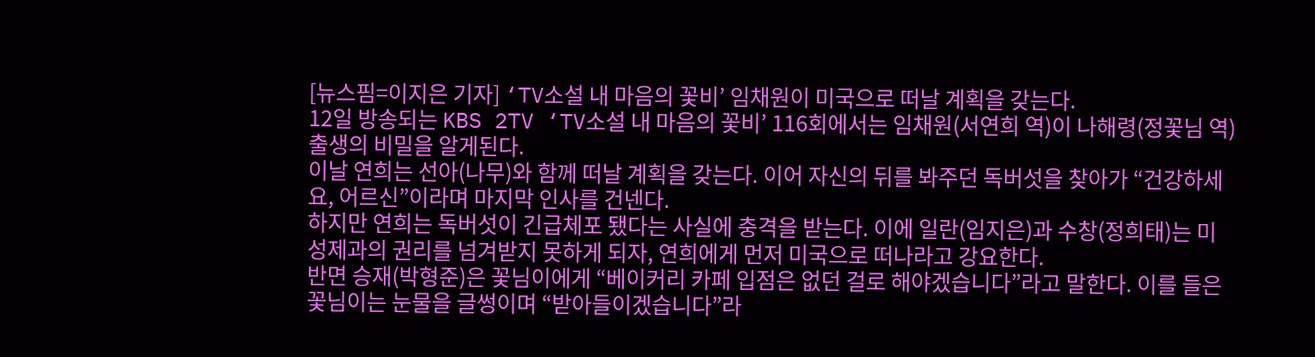[뉴스핌=이지은 기자] ‘TV소설 내 마음의 꽃비’ 임채원이 미국으로 떠날 계획을 갖는다.
12일 방송되는 KBS 2TV ‘TV소설 내 마음의 꽃비’ 116회에서는 임채원(서연희 역)이 나해령(정꽃님 역) 출생의 비밀을 알게된다.
이날 연희는 선아(나무)와 함께 떠날 계획을 갖는다. 이어 자신의 뒤를 봐주던 독버섯을 찾아가 “건강하세요, 어르신”이라며 마지막 인사를 건넨다.
하지만 연희는 독버섯이 긴급체포 됐다는 사실에 충격을 받는다. 이에 일란(임지은)과 수창(정희태)는 미성제과의 권리를 넘겨받지 못하게 되자, 연희에게 먼저 미국으로 떠나라고 강요한다.
반면 승재(박형준)은 꽃님이에게 “베이커리 카페 입점은 없던 걸로 해야겠습니다”라고 말한다. 이를 들은 꽃님이는 눈물을 글썽이며 “받아들이겠습니다”라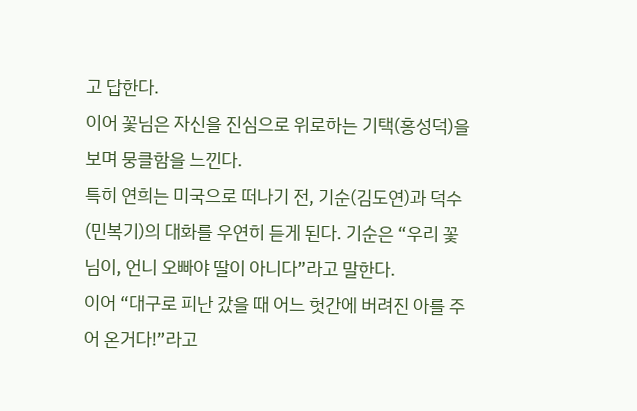고 답한다.
이어 꽃님은 자신을 진심으로 위로하는 기택(홍성덕)을 보며 뭉클함을 느낀다.
특히 연희는 미국으로 떠나기 전, 기순(김도연)과 덕수(민복기)의 대화를 우연히 듣게 된다. 기순은 “우리 꽃님이, 언니 오빠야 딸이 아니다”라고 말한다.
이어 “대구로 피난 갔을 때 어느 헛간에 버려진 아를 주어 온거다!”라고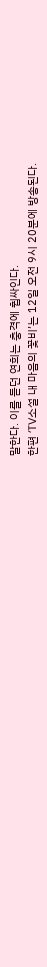말한다. 이를 듣던 연희는 충격에 휩싸인다.
한편 ‘TV소설 내 마음의 꽃비’는 12일 오전 9시 20분에 방송된다.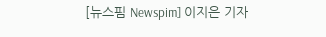[뉴스핌 Newspim] 이지은 기자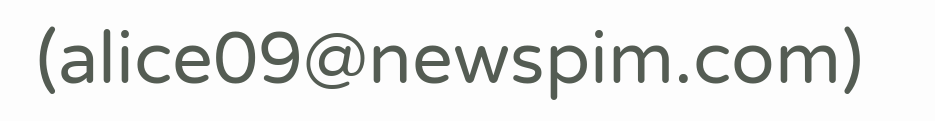(alice09@newspim.com)